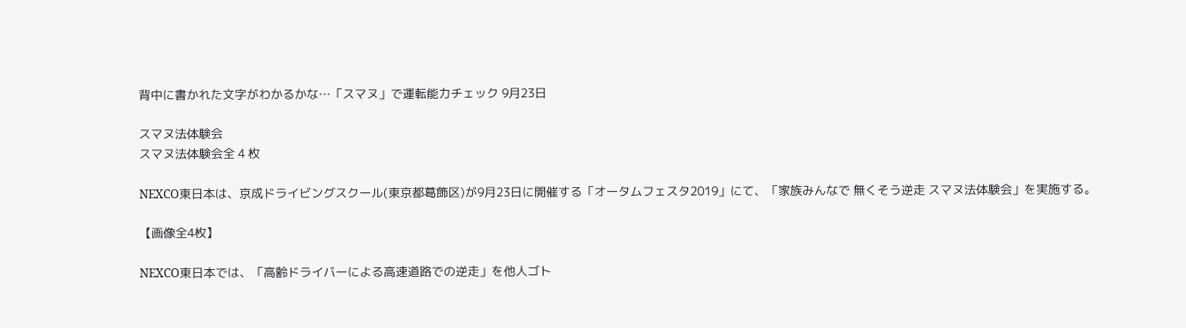背中に書かれた文字がわかるかな…「スマヌ」で運転能力チェック 9月23日

スマヌ法体験会
スマヌ法体験会全 4 枚

NEXCO東日本は、京成ドライビングスクール(東京都葛飾区)が9月23日に開催する「オータムフェスタ2019」にて、「家族みんなで 無くそう逆走 スマヌ法体験会」を実施する。

【画像全4枚】

NEXCO東日本では、「高齢ドライバーによる高速道路での逆走」を他人ゴト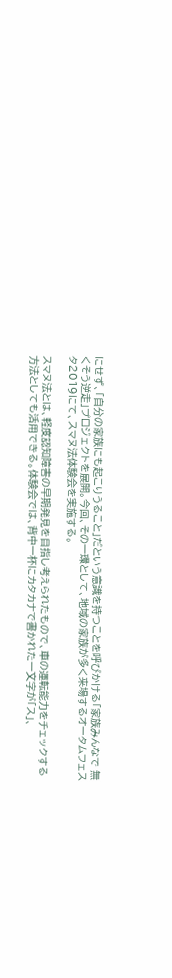にせず、「自分の家族にも起こりうること」だという意識を持つことを呼びかける「家族みんなで 無くそう逆走」プロジェクトを展開。今回、その一環として、地域の家族が多く来場するオータムフェスタ2019にて、スマヌ法体験会を実施する。

スマヌ法とは、軽度認知障害の早期発見を目指し考えられたもので、車の運転能力をチェックする方法としても活用できる。体験会では、背中一杯にカタカナで書かれた一文字が「ス」、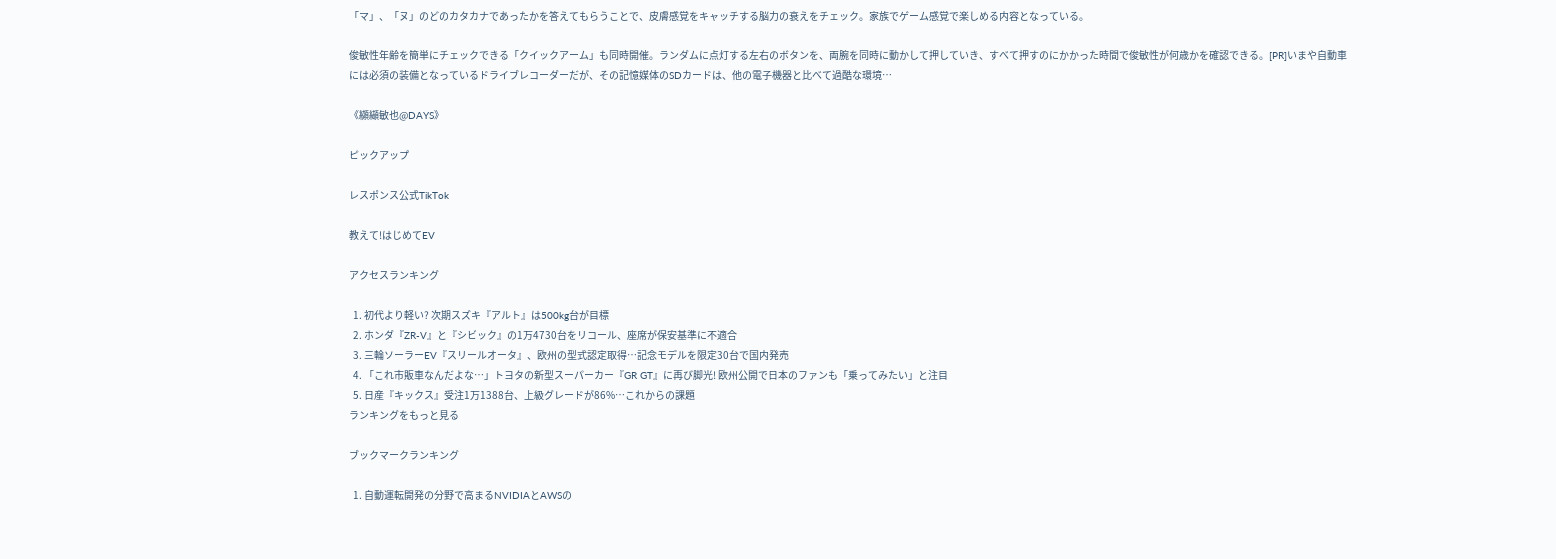「マ」、「ヌ」のどのカタカナであったかを答えてもらうことで、皮膚感覚をキャッチする脳力の衰えをチェック。家族でゲーム感覚で楽しめる内容となっている。

俊敏性年齢を簡単にチェックできる「クイックアーム」も同時開催。ランダムに点灯する左右のボタンを、両腕を同時に動かして押していき、すべて押すのにかかった時間で俊敏性が何歳かを確認できる。[PR]いまや自動車には必須の装備となっているドライブレコーダーだが、その記憶媒体のSDカードは、他の電子機器と比べて過酷な環境…

《纐纈敏也@DAYS》

ピックアップ

レスポンス公式TikTok

教えて!はじめてEV

アクセスランキング

  1. 初代より軽い? 次期スズキ『アルト』は500kg台が目標
  2. ホンダ『ZR-V』と『シビック』の1万4730台をリコール、座席が保安基準に不適合
  3. 三輪ソーラーEV『スリールオータ』、欧州の型式認定取得…記念モデルを限定30台で国内発売
  4. 「これ市販車なんだよな…」トヨタの新型スーパーカー『GR GT』に再び脚光! 欧州公開で日本のファンも「乗ってみたい」と注目
  5. 日産『キックス』受注1万1388台、上級グレードが86%…これからの課題
ランキングをもっと見る

ブックマークランキング

  1. 自動運転開発の分野で高まるNVIDIAとAWSの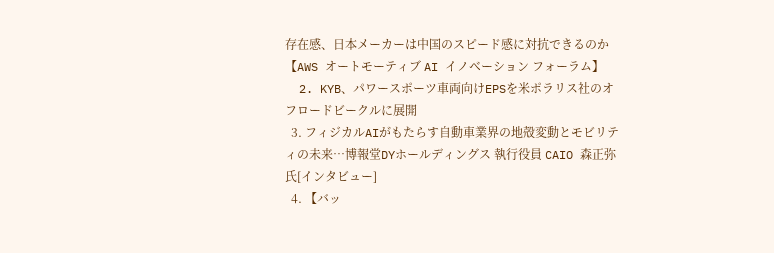存在感、日本メーカーは中国のスピード感に対抗できるのか【AWS オートモーティブ AI イノベーション フォーラム】
  2. KYB、パワースポーツ車両向けEPSを米ポラリス社のオフロードビークルに展開
  3. フィジカルAIがもたらす自動車業界の地殻変動とモビリティの未来…博報堂DYホールディングス 執行役員 CAIO 森正弥氏[インタビュー]
  4. 【バッ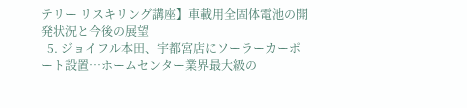テリー リスキリング講座】車載用全固体電池の開発状況と今後の展望
  5. ジョイフル本田、宇都宮店にソーラーカーポート設置…ホームセンター業界最大級の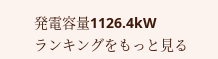発電容量1126.4kW
ランキングをもっと見る